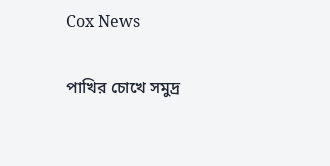Cox News

পাখির চোখে সমুদ্র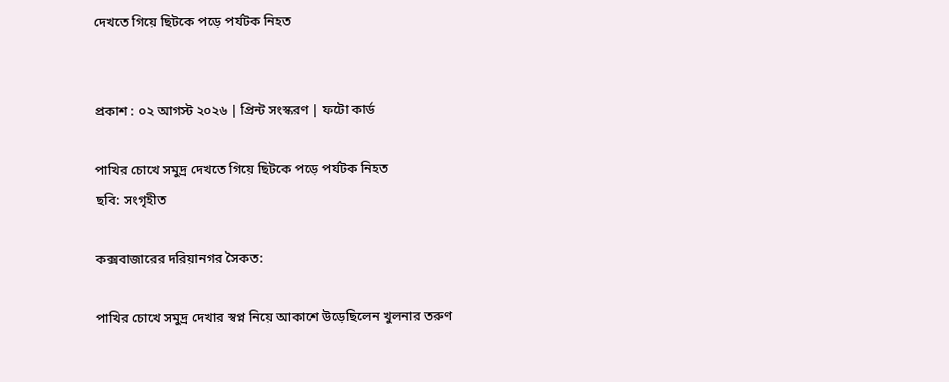দেখতে গিয়ে ছিটকে পড়ে পর্যটক নিহত


প্রকাশ : ০২ আগস্ট ২০২৬ | প্রিন্ট সংস্করণ | ফটো কার্ড

পাখির চোখে সমুদ্র দেখতে গিয়ে ছিটকে পড়ে পর্যটক নিহত
ছবি: সংগৃহীত

কক্সবাজারের দরিয়ানগর সৈকত:

পাখির চোখে সমুদ্র দেখার স্বপ্ন নিয়ে আকাশে উড়েছিলেন খুলনার তরুণ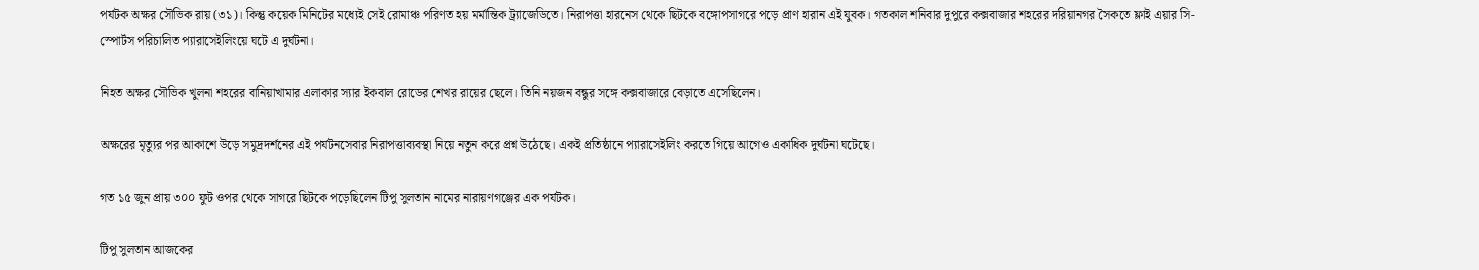পর্যটক অক্ষর সৌভিক রায় (৩১)। কিন্তু কয়েক মিনিটের মধ্যেই সেই রোমাঞ্চ পরিণত হয় মর্মান্তিক ট্র্যাজেডিতে। নিরাপত্তা হারনেস থেকে ছিটকে বঙ্গোপসাগরে পড়ে প্রাণ হারান এই যুবক। গতকাল শনিবার দুপুরে কক্সবাজার শহরের দরিয়ানগর সৈকতে ফ্লাই এয়ার সি-স্পোর্টস পরিচালিত প্যারাসেইলিংয়ে ঘটে এ দুর্ঘটনা।

নিহত অক্ষর সৌভিক খুলনা শহরের বানিয়াখামার এলাকার স্যার ইকবাল রোডের শেখর রায়ের ছেলে। তিনি নয়জন বন্ধুর সঙ্গে কক্সবাজারে বেড়াতে এসেছিলেন।

অক্ষরের মৃত্যুর পর আকাশে উড়ে সমুদ্রদর্শনের এই পর্যটনসেবার নিরাপত্তাব্যবস্থা নিয়ে নতুন করে প্রশ্ন উঠেছে। একই প্রতিষ্ঠানে প্যারাসেইলিং করতে গিয়ে আগেও একাধিক দুর্ঘটনা ঘটেছে।

গত ১৫ জুন প্রায় ৩০০ ফুট ওপর থেকে সাগরে ছিটকে পড়েছিলেন টিপু সুলতান নামের নারায়ণগঞ্জের এক পর্যটক।

টিপু সুলতান আজকের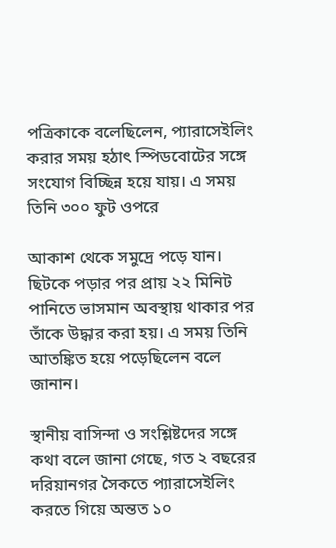পত্রিকাকে বলেছিলেন, প্যারাসেইলিং করার সময় হঠাৎ স্পিডবোটের সঙ্গে সংযোগ বিচ্ছিন্ন হয়ে যায়। এ সময় তিনি ৩০০ ফুট ওপরে

আকাশ থেকে সমুদ্রে পড়ে যান। ছিটকে পড়ার পর প্রায় ২২ মিনিট পানিতে ভাসমান অবস্থায় থাকার পর তাঁকে উদ্ধার করা হয়। এ সময় তিনি আতঙ্কিত হয়ে পড়েছিলেন বলে জানান।

স্থানীয় বাসিন্দা ও সংশ্লিষ্টদের সঙ্গে কথা বলে জানা গেছে, গত ২ বছরের দরিয়ানগর সৈকতে প্যারাসেইলিং করতে গিয়ে অন্তত ১০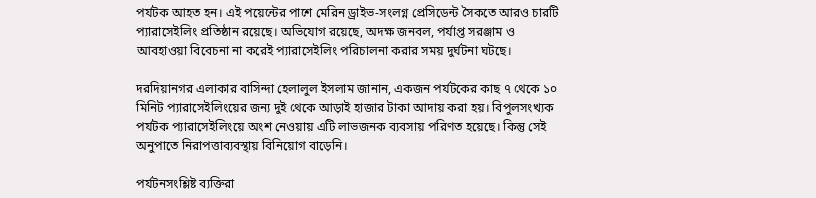পর্যটক আহত হন। এই পয়েন্টের পাশে মেরিন ড্রাইভ-সংলগ্ন প্রেসিডেন্ট সৈকতে আরও চারটি প্যারাসেইলিং প্রতিষ্ঠান রয়েছে। অভিযোগ রয়েছে, অদক্ষ জনবল, পর্যাপ্ত সরঞ্জাম ও আবহাওয়া বিবেচনা না করেই প্যারাসেইলিং পরিচালনা করার সময় দুর্ঘটনা ঘটছে।

দরদিয়ানগর এলাকার বাসিন্দা হেলালুল ইসলাম জানান, একজন পর্যটকের কাছ ৭ থেকে ১০ মিনিট প্যারাসেইলিংয়ের জন্য দুই থেকে আড়াই হাজার টাকা আদায় করা হয়। বিপুলসংখ্যক পর্যটক প্যারাসেইলিংয়ে অংশ নেওয়ায় এটি লাভজনক ব্যবসায় পরিণত হয়েছে। কিন্তু সেই অনুপাতে নিরাপত্তাব্যবস্থায় বিনিয়োগ বাড়েনি।

পর্যটনসংশ্লিষ্ট ব্যক্তিরা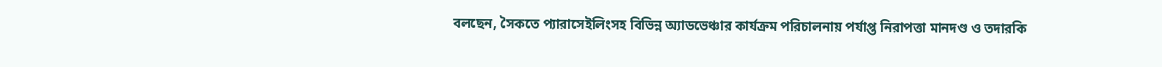বলছেন, সৈকতে প্যারাসেইলিংসহ বিভিন্ন অ্যাডভেঞ্চার কার্যক্রম পরিচালনায় পর্যাপ্ত নিরাপত্তা মানদণ্ড ও তদারকি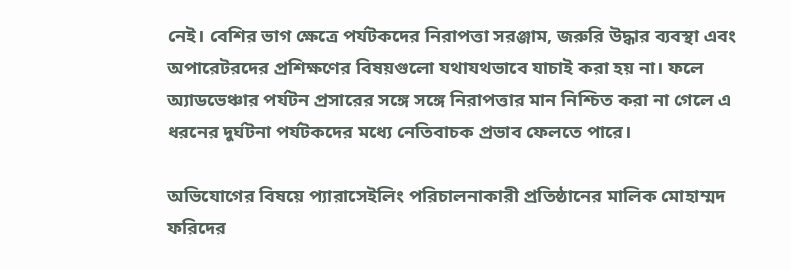নেই। বেশির ভাগ ক্ষেত্রে পর্যটকদের নিরাপত্তা সরঞ্জাম, জরুরি উদ্ধার ব্যবস্থা এবং অপারেটরদের প্রশিক্ষণের বিষয়গুলো যথাযথভাবে যাচাই করা হয় না। ফলে অ্যাডভেঞ্চার পর্যটন প্রসারের সঙ্গে সঙ্গে নিরাপত্তার মান নিশ্চিত করা না গেলে এ ধরনের দুর্ঘটনা পর্যটকদের মধ্যে নেতিবাচক প্রভাব ফেলতে পারে।

অভিযোগের বিষয়ে প্যারাসেইলিং পরিচালনাকারী প্রতিষ্ঠানের মালিক মোহাম্মদ ফরিদের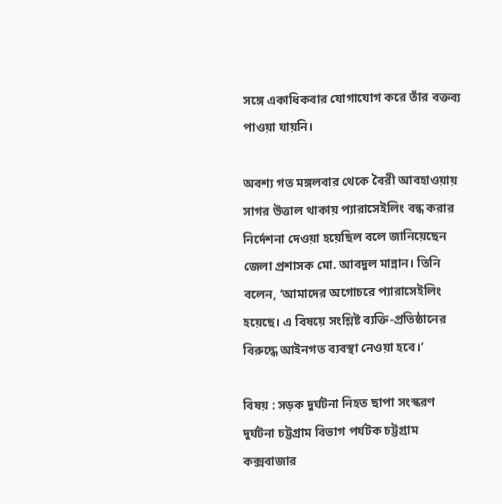সঙ্গে একাধিকবার যোগাযোগ করে তাঁর বক্তব্য পাওয়া যায়নি।

অবশ্য গত মঙ্গলবার থেকে বৈরী আবহাওয়ায় সাগর উত্তাল থাকায় প্যারাসেইলিং বন্ধ করার নির্দেশনা দেওয়া হয়েছিল বলে জানিয়েছেন জেলা প্রশাসক মো. আবদুল মান্নান। তিনি বলেন, ‘আমাদের অগোচরে প্যারাসেইলিং হয়েছে। এ বিষয়ে সংশ্লিষ্ট ব্যক্তি-প্রতিষ্ঠানের বিরুদ্ধে আইনগত ব্যবস্থা নেওয়া হবে।’

বিষয় : সড়ক দুর্ঘটনা নিহত ছাপা সংস্করণ দুর্ঘটনা চট্টগ্রাম বিভাগ পর্যটক চট্টগ্রাম কক্সবাজার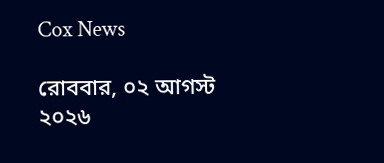Cox News

রোববার, ০২ আগস্ট ২০২৬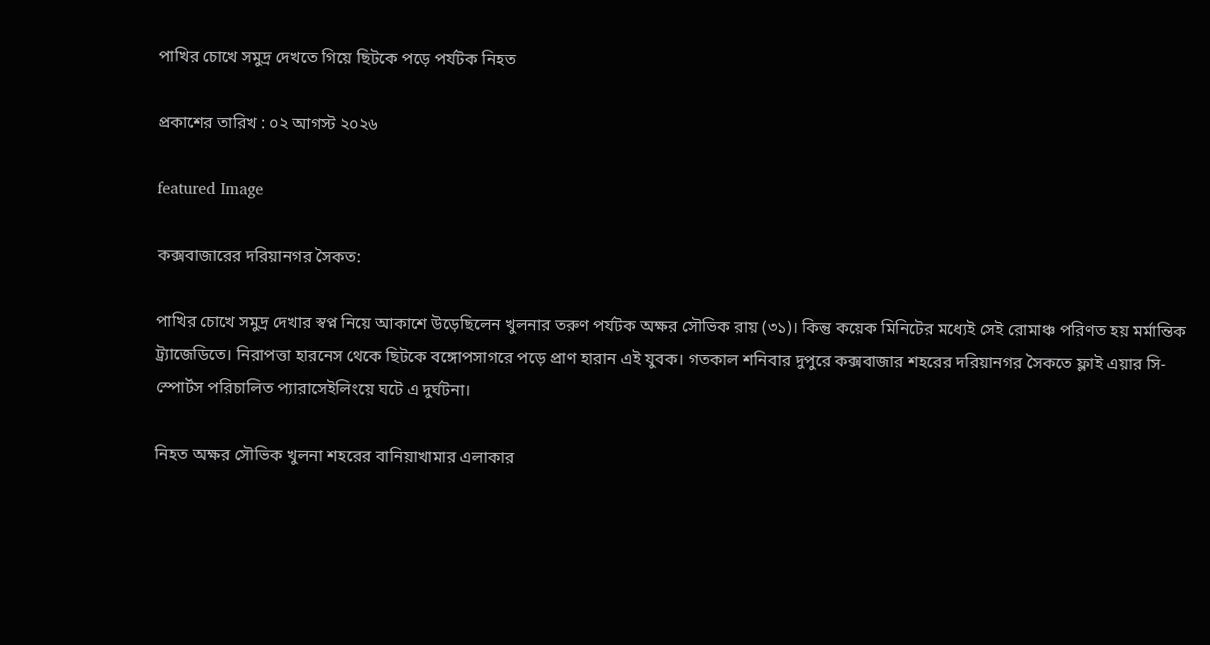পাখির চোখে সমুদ্র দেখতে গিয়ে ছিটকে পড়ে পর্যটক নিহত

প্রকাশের তারিখ : ০২ আগস্ট ২০২৬

featured Image

কক্সবাজারের দরিয়ানগর সৈকত:

পাখির চোখে সমুদ্র দেখার স্বপ্ন নিয়ে আকাশে উড়েছিলেন খুলনার তরুণ পর্যটক অক্ষর সৌভিক রায় (৩১)। কিন্তু কয়েক মিনিটের মধ্যেই সেই রোমাঞ্চ পরিণত হয় মর্মান্তিক ট্র্যাজেডিতে। নিরাপত্তা হারনেস থেকে ছিটকে বঙ্গোপসাগরে পড়ে প্রাণ হারান এই যুবক। গতকাল শনিবার দুপুরে কক্সবাজার শহরের দরিয়ানগর সৈকতে ফ্লাই এয়ার সি-স্পোর্টস পরিচালিত প্যারাসেইলিংয়ে ঘটে এ দুর্ঘটনা।

নিহত অক্ষর সৌভিক খুলনা শহরের বানিয়াখামার এলাকার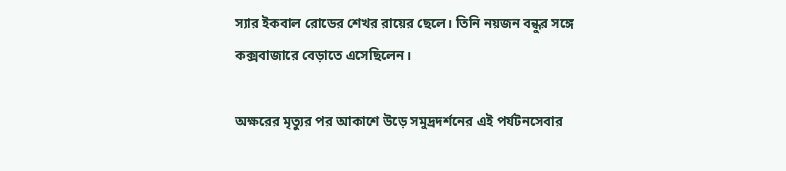স্যার ইকবাল রোডের শেখর রায়ের ছেলে। তিনি নয়জন বন্ধুর সঙ্গে কক্সবাজারে বেড়াতে এসেছিলেন।

অক্ষরের মৃত্যুর পর আকাশে উড়ে সমুদ্রদর্শনের এই পর্যটনসেবার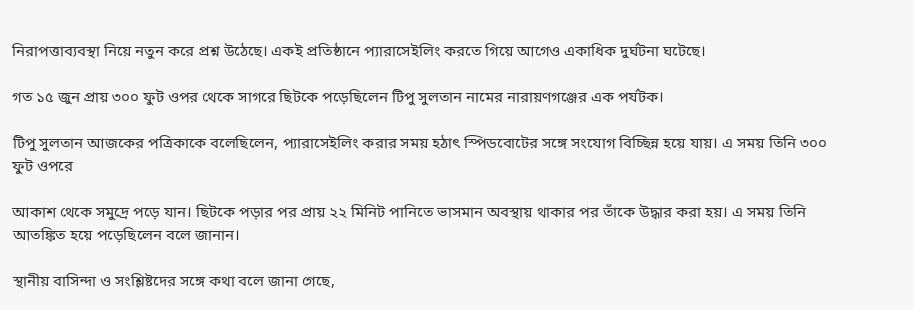নিরাপত্তাব্যবস্থা নিয়ে নতুন করে প্রশ্ন উঠেছে। একই প্রতিষ্ঠানে প্যারাসেইলিং করতে গিয়ে আগেও একাধিক দুর্ঘটনা ঘটেছে।

গত ১৫ জুন প্রায় ৩০০ ফুট ওপর থেকে সাগরে ছিটকে পড়েছিলেন টিপু সুলতান নামের নারায়ণগঞ্জের এক পর্যটক।

টিপু সুলতান আজকের পত্রিকাকে বলেছিলেন, প্যারাসেইলিং করার সময় হঠাৎ স্পিডবোটের সঙ্গে সংযোগ বিচ্ছিন্ন হয়ে যায়। এ সময় তিনি ৩০০ ফুট ওপরে

আকাশ থেকে সমুদ্রে পড়ে যান। ছিটকে পড়ার পর প্রায় ২২ মিনিট পানিতে ভাসমান অবস্থায় থাকার পর তাঁকে উদ্ধার করা হয়। এ সময় তিনি আতঙ্কিত হয়ে পড়েছিলেন বলে জানান।

স্থানীয় বাসিন্দা ও সংশ্লিষ্টদের সঙ্গে কথা বলে জানা গেছে,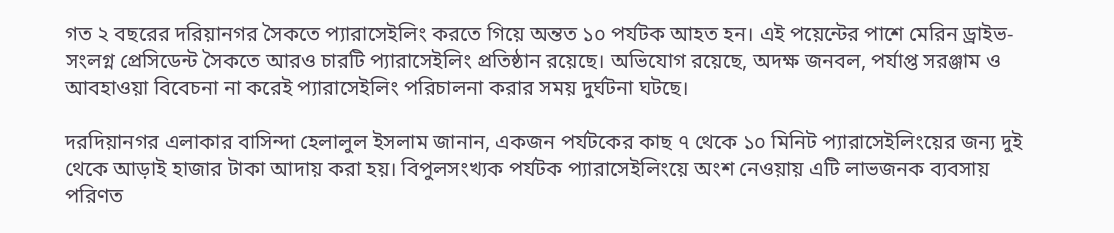গত ২ বছরের দরিয়ানগর সৈকতে প্যারাসেইলিং করতে গিয়ে অন্তত ১০ পর্যটক আহত হন। এই পয়েন্টের পাশে মেরিন ড্রাইভ-সংলগ্ন প্রেসিডেন্ট সৈকতে আরও চারটি প্যারাসেইলিং প্রতিষ্ঠান রয়েছে। অভিযোগ রয়েছে, অদক্ষ জনবল, পর্যাপ্ত সরঞ্জাম ও আবহাওয়া বিবেচনা না করেই প্যারাসেইলিং পরিচালনা করার সময় দুর্ঘটনা ঘটছে।

দরদিয়ানগর এলাকার বাসিন্দা হেলালুল ইসলাম জানান, একজন পর্যটকের কাছ ৭ থেকে ১০ মিনিট প্যারাসেইলিংয়ের জন্য দুই থেকে আড়াই হাজার টাকা আদায় করা হয়। বিপুলসংখ্যক পর্যটক প্যারাসেইলিংয়ে অংশ নেওয়ায় এটি লাভজনক ব্যবসায় পরিণত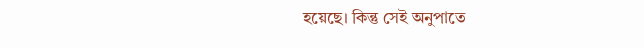হয়েছে। কিন্তু সেই অনুপাতে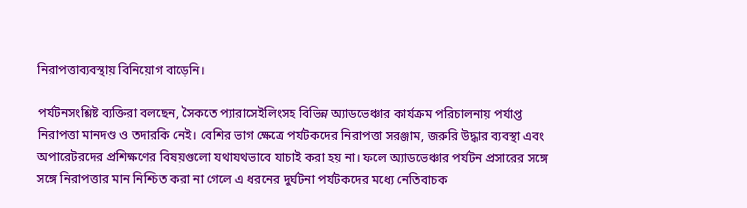নিরাপত্তাব্যবস্থায় বিনিয়োগ বাড়েনি।

পর্যটনসংশ্লিষ্ট ব্যক্তিরা বলছেন, সৈকতে প্যারাসেইলিংসহ বিভিন্ন অ্যাডভেঞ্চার কার্যক্রম পরিচালনায় পর্যাপ্ত নিরাপত্তা মানদণ্ড ও তদারকি নেই। বেশির ভাগ ক্ষেত্রে পর্যটকদের নিরাপত্তা সরঞ্জাম, জরুরি উদ্ধার ব্যবস্থা এবং অপারেটরদের প্রশিক্ষণের বিষয়গুলো যথাযথভাবে যাচাই করা হয় না। ফলে অ্যাডভেঞ্চার পর্যটন প্রসারের সঙ্গে সঙ্গে নিরাপত্তার মান নিশ্চিত করা না গেলে এ ধরনের দুর্ঘটনা পর্যটকদের মধ্যে নেতিবাচক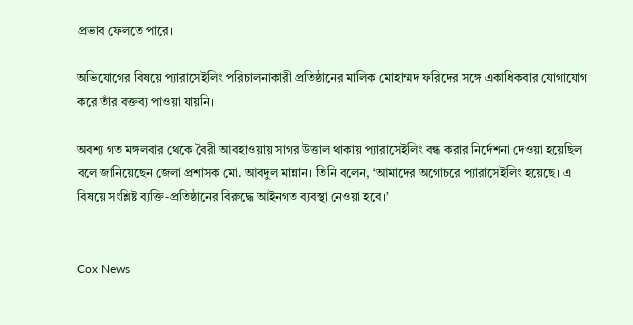প্রভাব ফেলতে পারে।

অভিযোগের বিষয়ে প্যারাসেইলিং পরিচালনাকারী প্রতিষ্ঠানের মালিক মোহাম্মদ ফরিদের সঙ্গে একাধিকবার যোগাযোগ করে তাঁর বক্তব্য পাওয়া যায়নি।

অবশ্য গত মঙ্গলবার থেকে বৈরী আবহাওয়ায় সাগর উত্তাল থাকায় প্যারাসেইলিং বন্ধ করার নির্দেশনা দেওয়া হয়েছিল বলে জানিয়েছেন জেলা প্রশাসক মো. আবদুল মান্নান। তিনি বলেন, ‘আমাদের অগোচরে প্যারাসেইলিং হয়েছে। এ বিষয়ে সংশ্লিষ্ট ব্যক্তি-প্রতিষ্ঠানের বিরুদ্ধে আইনগত ব্যবস্থা নেওয়া হবে।’


Cox News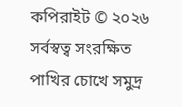কপিরাইট © ২০২৬ সর্বস্বত্ব সংরক্ষিত
পাখির চোখে সমুদ্র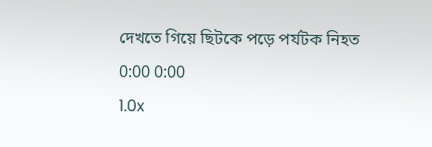দেখতে গিয়ে ছিটকে পড়ে পর্যটক নিহত
0:00 0:00
1.0x